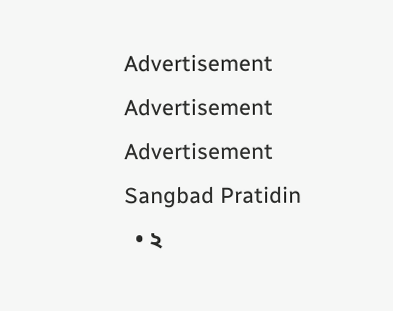Advertisement
Advertisement
Advertisement
Sangbad Pratidin
  • ২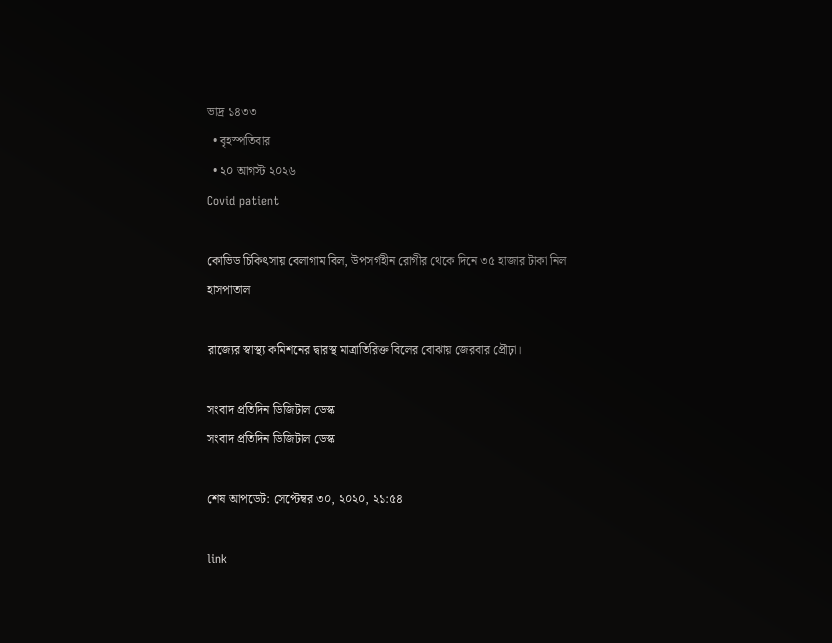ভাদ্র ১৪৩৩
  • বৃহস্পতিবার
  • ২০ আগস্ট ২০২৬
Covid patient

কোভিড চিকিৎসায় বেলাগাম বিল, উপসর্গহীন রোগীর থেকে দিনে ৩৫ হাজার টাকা নিল হাসপাতাল

রাজ্যের স্বাস্থ্য কমিশনের দ্বারস্থ মাত্রাতিরিক্ত বিলের বোঝায় জেরবার প্রৌঢ়া।

সংবাদ প্রতিদিন ডিজিটাল ডেস্ক
সংবাদ প্রতিদিন ডিজিটাল ডেস্ক

শেষ আপডেট: সেপ্টেম্বর ৩০, ২০২০, ২১:৫৪

link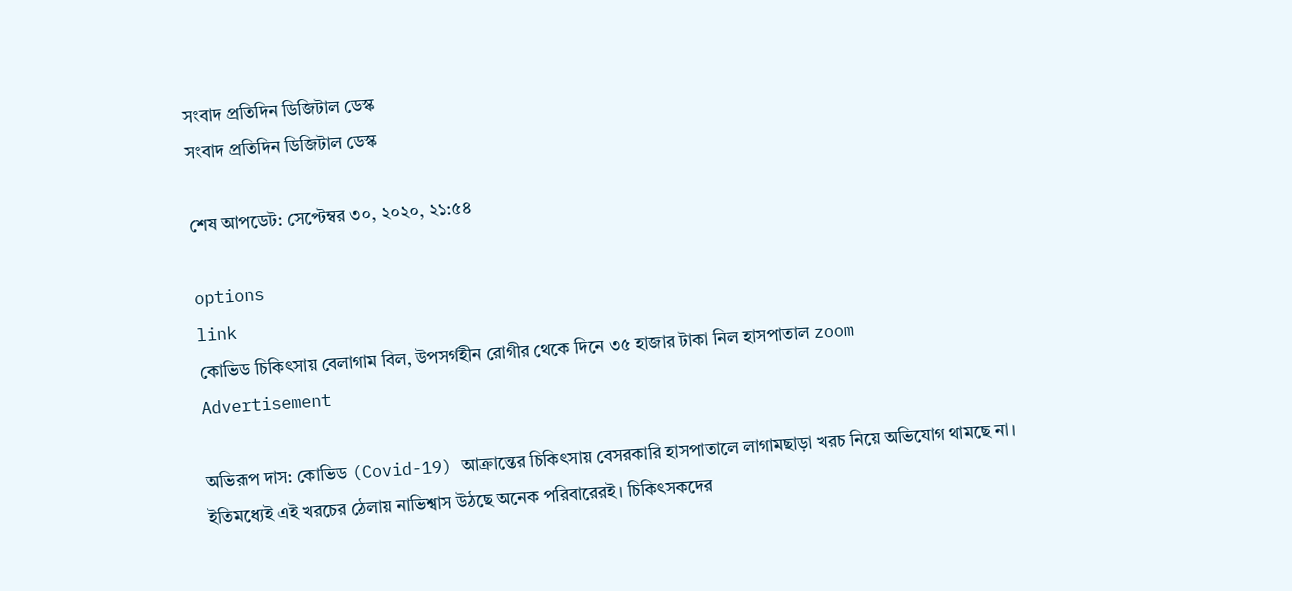সংবাদ প্রতিদিন ডিজিটাল ডেস্ক
সংবাদ প্রতিদিন ডিজিটাল ডেস্ক

শেষ আপডেট: সেপ্টেম্বর ৩০, ২০২০, ২১:৫৪

options
link
কোভিড চিকিৎসায় বেলাগাম বিল, উপসর্গহীন রোগীর থেকে দিনে ৩৫ হাজার টাকা নিল হাসপাতাল zoom
Advertisement

অভিরূপ দাস: কোভিড (Covid-19) আক্রান্তের চিকিৎসায় বেসরকারি হাসপাতালে লাগামছাড়া খরচ নিয়ে অভিযোগ থামছে না। ইতিমধ্যেই এই খরচের ঠেলায় নাভিশ্বাস উঠছে অনেক পরিবারেরই। চিকিৎসকদের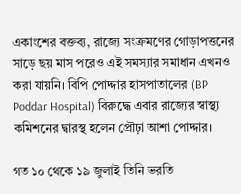একাংশের বক্তব্য, রাজ্যে সংক্রমণের গোড়াপত্তনের সাড়ে ছয় মাস পরেও এই সমস্যার সমাধান এখনও করা যায়নি। বিপি পোদ্দার হাসপাতালের (BP Poddar Hospital) বিরুদ্ধে এবার রাজ্যের স্বাস্থ্য কমিশনের দ্বারস্থ হলেন প্রৌঢ়া আশা পোদ্দার।

গত ১০ থেকে ১৯ জুলাই তিনি ভরতি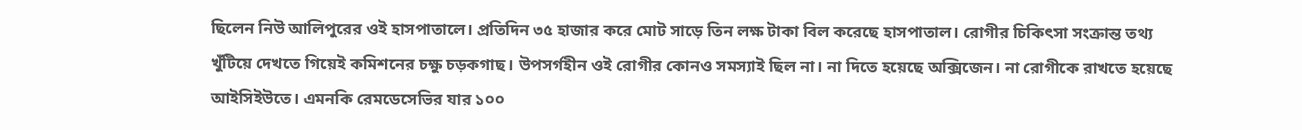ছিলেন নিউ আলিপুরের ওই হাসপাতালে। প্রতিদিন ৩৫ হাজার করে মোট সাড়ে তিন লক্ষ টাকা বিল করেছে হাসপাতাল। রোগীর চিকিৎসা সংক্রান্ত তথ্য খুঁটিয়ে দেখতে গিয়েই কমিশনের চক্ষু চড়কগাছ। উপসর্গহীন ওই রোগীর কোনও সমস্যাই ছিল না। না দিতে হয়েছে অক্সিজেন। না রোগীকে রাখতে হয়েছে আইসিইউতে। এমনকি রেমডেসেভির যার ১০০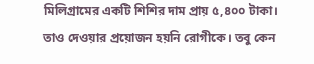মিলিগ্রামের একটি শিশির দাম প্রায় ৫,৪০০ টাকা। তাও দেওয়ার প্রয়োজন হয়নি রোগীকে। তবু কেন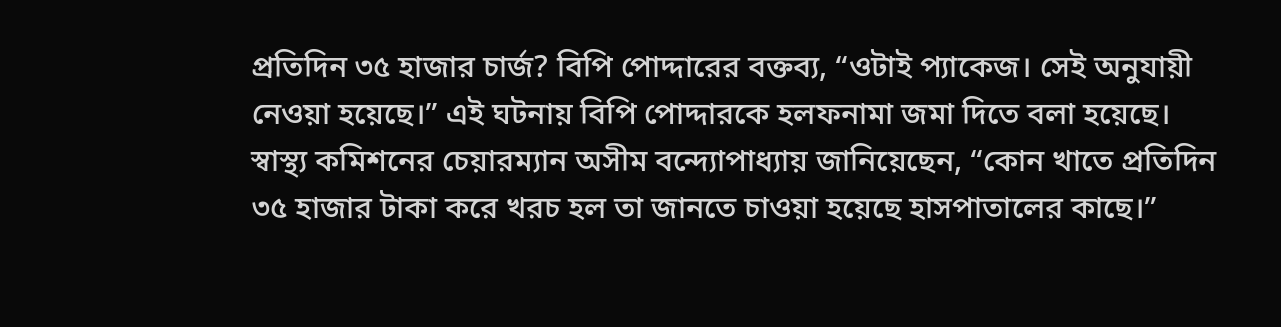প্রতিদিন ৩৫ হাজার চার্জ? বিপি পোদ্দারের বক্তব্য, “ওটাই প্যাকেজ। সেই অনুযায়ী নেওয়া হয়েছে।” এই ঘটনায় বিপি পোদ্দারকে হলফনামা জমা দিতে বলা হয়েছে। স্বাস্থ্য কমিশনের চেয়ারম্যান অসীম বন্দ্যোপাধ্যায় জানিয়েছেন, “কোন খাতে প্রতিদিন ৩৫ হাজার টাকা করে খরচ হল তা জানতে চাওয়া হয়েছে হাসপাতালের কাছে।”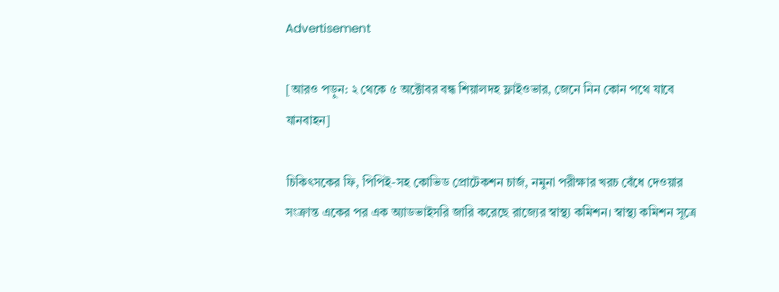Advertisement

[আরও পড়ুন: ২ থেকে ৫ অক্টোবর বন্ধ শিয়ালদহ ফ্লাইওভার, জেনে নিন কোন পথে যাবে যানবাহন]

চিকিৎসকের ফি, পিপিই-সহ কোভিড প্রোটেকশন চার্জ, নমুনা পরীক্ষার খরচ বেঁধে দেওয়ার সংক্রান্ত একের পর এক অ্যাডভাইসরি জারি করেছে রাজ্যের স্বাস্থ্য কমিশন। স্বাস্থ্য কমিশন সূত্রে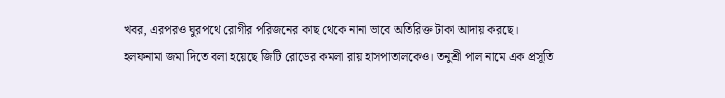খবর, এরপরও ঘুরপথে রোগীর পরিজনের কাছ থেকে নানা ভাবে অতিরিক্ত টাকা আদায় করছে। হলফনামা জমা দিতে বলা হয়েছে জিটি রোডের কমলা রায় হাসপাতালকেও। তনুশ্রী পাল নামে এক প্রসূতি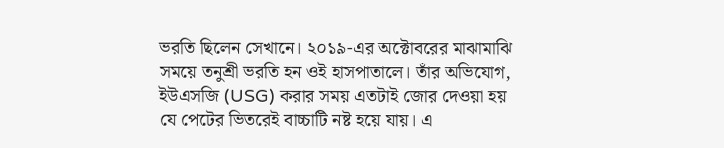ভরতি ছিলেন সেখানে। ২০১৯-এর অক্টোবরের মাঝামাঝি সময়ে তনুশ্রী ভরতি হন ওই হাসপাতালে। তাঁর অভিযোগ, ইউএসজি (USG) করার সময় এতটাই জোর দেওয়া হয় যে পেটের ভিতরেই বাচ্চাটি নষ্ট হয়ে যায়। এ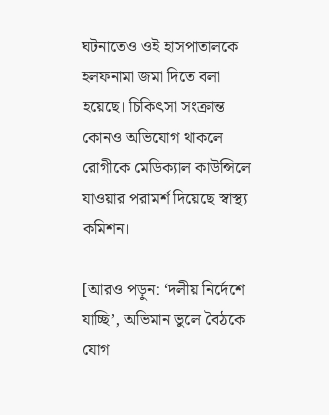ঘটনাতেও ওই হাসপাতালকে হলফনামা জমা দিতে বলা হয়েছে। চিকিৎসা সংক্রান্ত কোনও অভিযোগ থাকলে রোগীকে মেডিক্যাল কাউন্সিলে যাওয়ার পরামর্শ দিয়েছে স্বাস্থ্য কমিশন।

[আরও পড়ুন: ‘দলীয় নির্দেশে যাচ্ছি’, অভিমান ভুলে বৈঠকে যোগ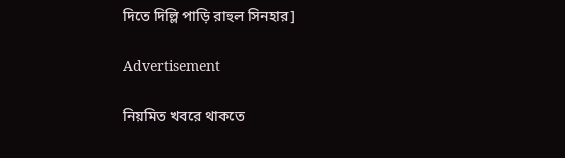দিতে দিল্লি পাড়ি রাহুল সিনহার]

Advertisement

নিয়মিত খবরে থাকতে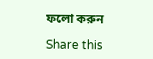ফলো করুন

Share this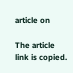article on

The article link is copied.